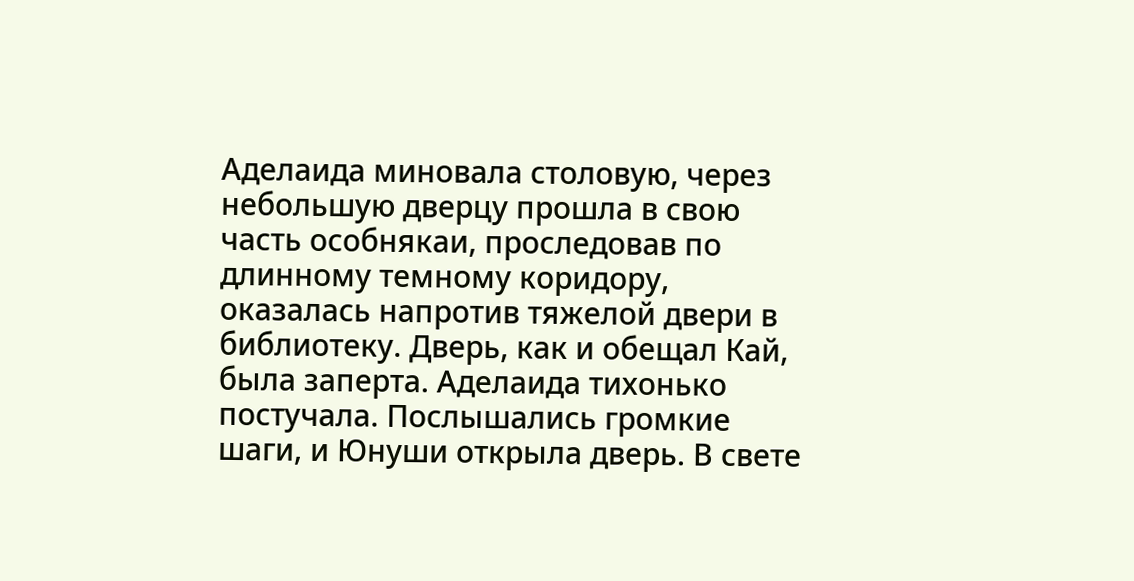Аделаида миновала столовую, через небольшую дверцу прошла в свою часть особнякаи, проследовав по длинному темному коридору, оказалась напротив тяжелой двери в библиотеку. Дверь, как и обещал Кай, была заперта. Аделаида тихонько постучала. Послышались громкие шаги, и Юнуши открыла дверь. В свете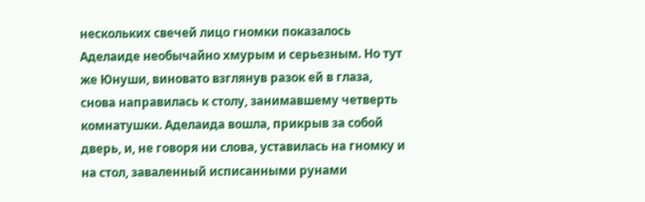нескольких свечей лицо гномки показалось Аделаиде необычайно хмурым и серьезным. Но тут же Юнуши, виновато взглянув разок ей в глаза, снова направилась к столу, занимавшему четверть комнатушки. Аделаида вошла, прикрыв за собой дверь, и, не говоря ни слова, уставилась на гномку и на стол, заваленный исписанными рунами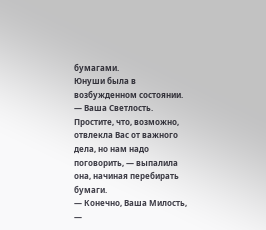бумагами.
Юнуши была в возбужденном состоянии.
— Ваша Светлость. Простите, что, возможно, отвлекла Вас от важного дела, но нам надо поговорить, — выпалила она, начиная перебирать бумаги.
— Конечно, Ваша Милость, —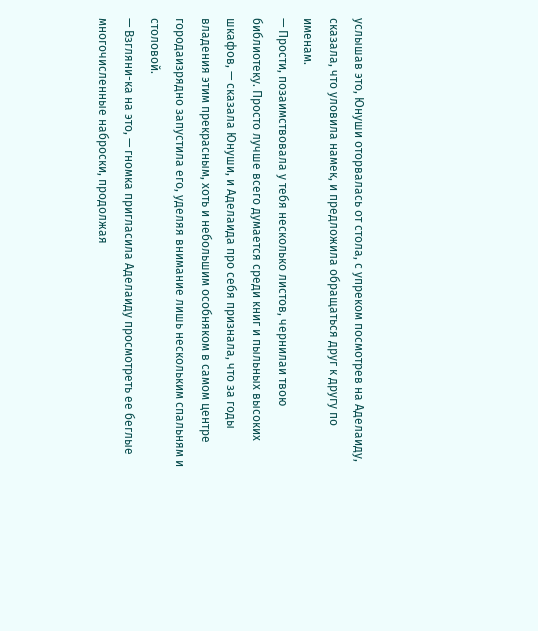услышав это, Юнуши оторвалась от стола, с упреком посмотрев на Аделаиду, сказала, что уловила намек, и предложила обращаться друг к другу по именам.
— Прости, позаимствовала у тебя несколько листов, чернилаи твою библиотеку. Просто лучше всего думается среди книг и пыльных высоких шкафов, — сказала Юнуши, и Аделаида про себя признала, что за годы владения этим прекрасным, хоть и небольшим особняком в самом центре городаизрядно запустила его, уделяя внимание лишь нескольким спальням и столовой.
— Взгляни-ка на это, — гномка пригласила Аделаиду просмотреть ее беглые многочисленные наброски, продолжая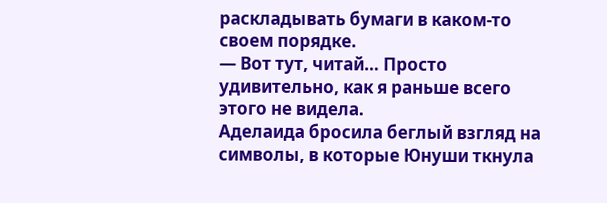раскладывать бумаги в каком-то своем порядке.
— Вот тут, читай… Просто удивительно, как я раньше всего этого не видела.
Аделаида бросила беглый взгляд на символы, в которые Юнуши ткнула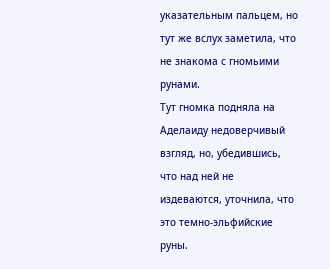указательным пальцем, но тут же вслух заметила, что не знакома с гномьими рунами.
Тут гномка подняла на Аделаиду недоверчивый взгляд, но, убедившись, что над ней не издеваются, уточнила, что это темно-эльфийские руны.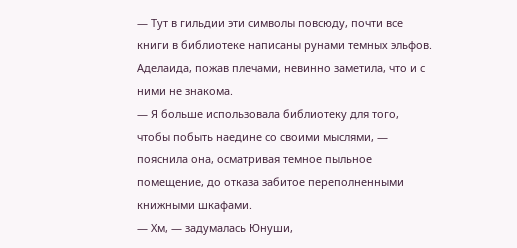— Тут в гильдии эти символы повсюду, почти все книги в библиотеке написаны рунами темных эльфов.
Аделаида, пожав плечами, невинно заметила, что и с ними не знакома.
— Я больше использовала библиотеку для того, чтобы побыть наедине со своими мыслями, — пояснила она, осматривая темное пыльное помещение, до отказа забитое переполненными книжными шкафами.
— Хм, — задумалась Юнуши,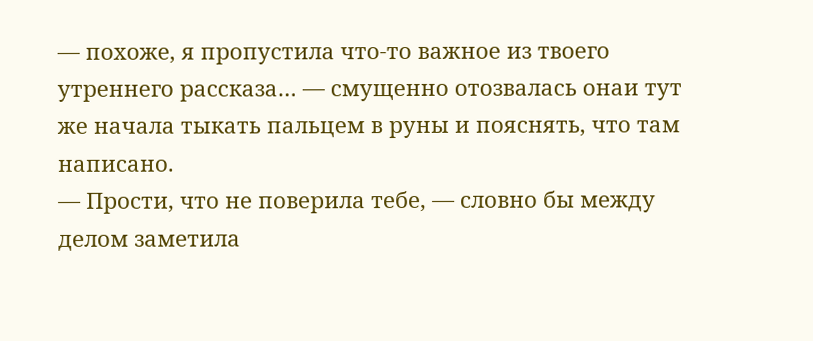— похоже, я пропустила что-то важное из твоего утреннего рассказа… — смущенно отозвалась онаи тут же начала тыкать пальцем в руны и пояснять, что там написано.
— Прости, что не поверила тебе, — словно бы между делом заметила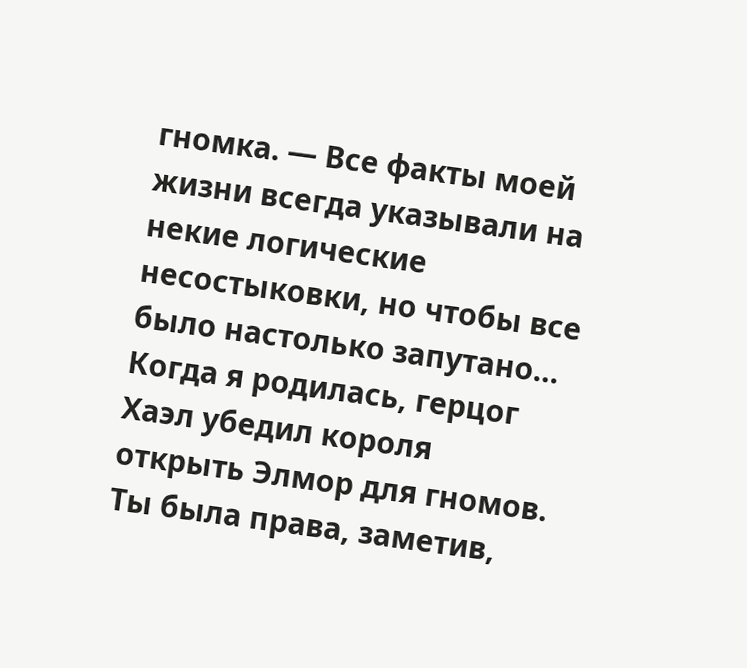гномка. — Все факты моей жизни всегда указывали на некие логические несостыковки, но чтобы все было настолько запутано… Когда я родилась, герцог Хаэл убедил короля открыть Элмор для гномов. Ты была права, заметив,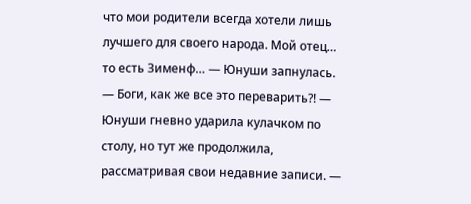что мои родители всегда хотели лишь лучшего для своего народа. Мой отец… то есть Зименф… — Юнуши запнулась. — Боги, как же все это переварить?! — Юнуши гневно ударила кулачком по столу, но тут же продолжила, рассматривая свои недавние записи. —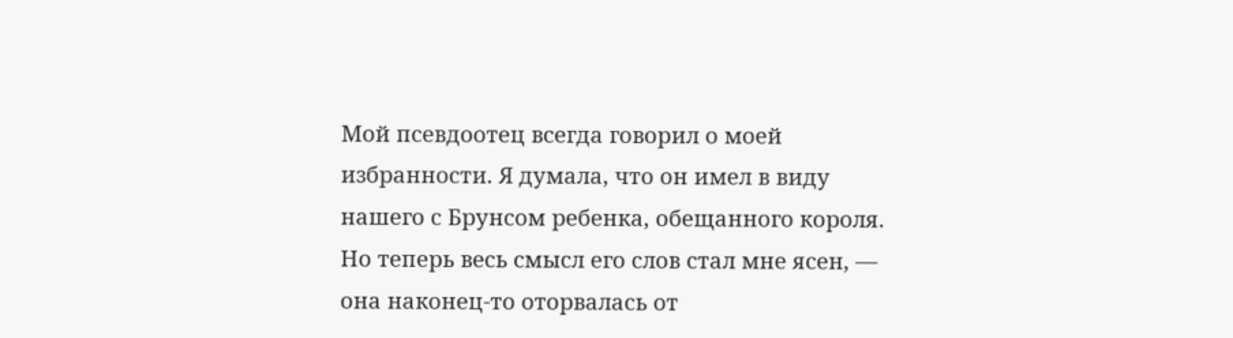Мой псевдоотец всегда говорил о моей избранности. Я думала, что он имел в виду нашего с Брунсом ребенка, обещанного короля. Но теперь весь смысл его слов стал мне ясен, — она наконец-то оторвалась от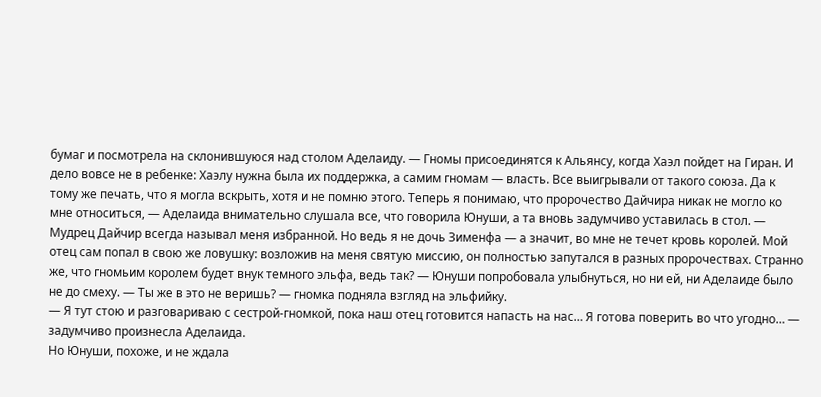бумаг и посмотрела на склонившуюся над столом Аделаиду. — Гномы присоединятся к Альянсу, когда Хаэл пойдет на Гиран. И дело вовсе не в ребенке: Хаэлу нужна была их поддержка, а самим гномам — власть. Все выигрывали от такого союза. Да к тому же печать, что я могла вскрыть, хотя и не помню этого. Теперь я понимаю, что пророчество Дайчира никак не могло ко мне относиться, — Аделаида внимательно слушала все, что говорила Юнуши, а та вновь задумчиво уставилась в стол. — Мудрец Дайчир всегда называл меня избранной. Но ведь я не дочь Зименфа — а значит, во мне не течет кровь королей. Мой отец сам попал в свою же ловушку: возложив на меня святую миссию, он полностью запутался в разных пророчествах. Странно же, что гномьим королем будет внук темного эльфа, ведь так? — Юнуши попробовала улыбнуться, но ни ей, ни Аделаиде было не до смеху. — Ты же в это не веришь? — гномка подняла взгляд на эльфийку.
— Я тут стою и разговариваю с сестрой-гномкой, пока наш отец готовится напасть на нас… Я готова поверить во что угодно… — задумчиво произнесла Аделаида.
Но Юнуши, похоже, и не ждала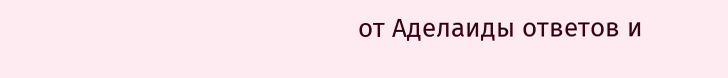от Аделаиды ответов и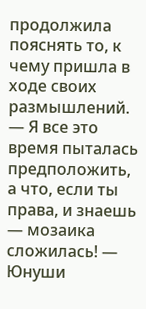продолжила пояснять то, к чему пришла в ходе своих размышлений.
— Я все это время пыталась предположить, а что, если ты права, и знаешь — мозаика сложилась! — Юнуши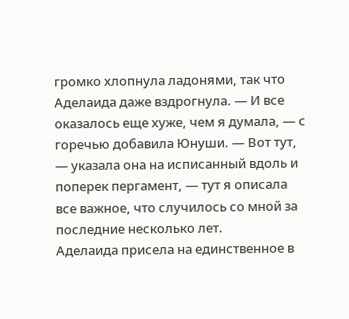громко хлопнула ладонями, так что Аделаида даже вздрогнула. — И все оказалось еще хуже, чем я думала, — с горечью добавила Юнуши. — Вот тут, — указала она на исписанный вдоль и поперек пергамент, — тут я описала все важное, что случилось со мной за последние несколько лет.
Аделаида присела на единственное в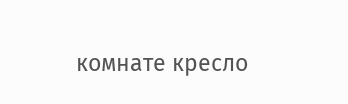комнате кресло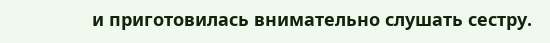и приготовилась внимательно слушать сестру.